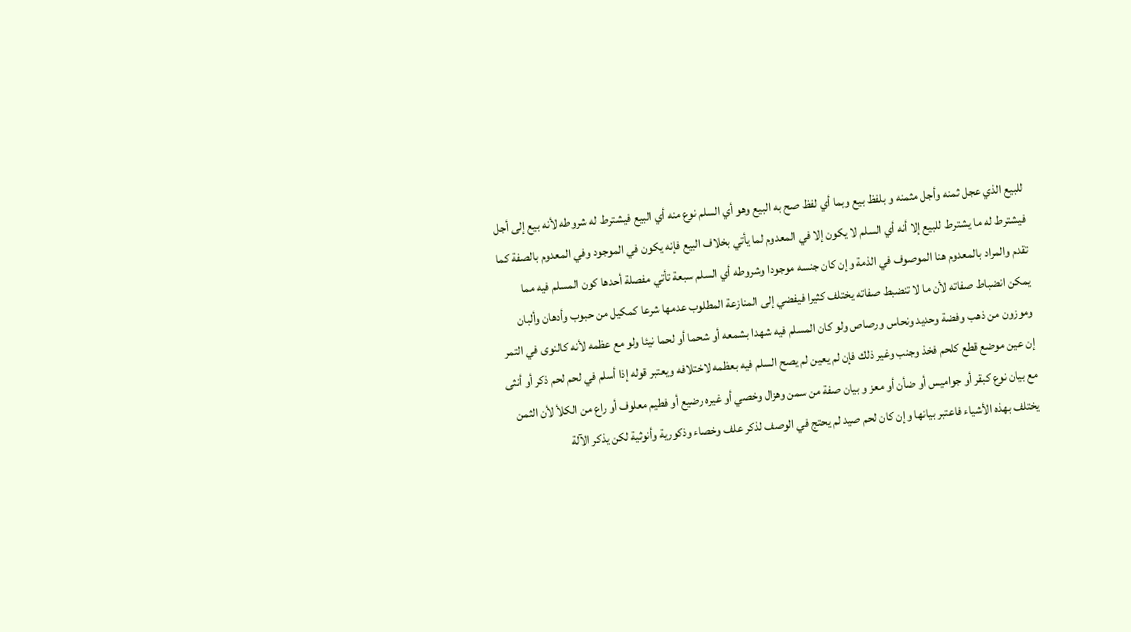للبيع الذي عجل ثمنه وأجل مثمنه و بلفظ بيع وبما أي لفظ صح به البيع وهو أي السلم نوع منه أي البيع فيشترط له شروطه لأنه بيع إلى أجل فيشترط له ما يشترط للبيع إلا أنه أي السلم لا يكون إلا في المعدوم لما يأتي بخلاف البيع فإنه يكون في الموجود وفي المعدوم بالصفة كما تقدم والمراد بالمعدوم هنا الموصوف في الذمة وإن كان جنسه موجودا وشروطه أي السلم سبعة تأتي مفصلة أحدها كون المسلم فيه مما يمكن انضباط صفاته لأن ما لا تنضبط صفاته يختلف كثيرا فيفضي إلى المنازعة المطلوب عدمها شرعا كمكيل من حبوب وأدهان وألبان وموزون من ذهب وفضة وحديد ونحاس ورصاص ولو كان المسلم فيه شهدا بشمعه أو شحما أو لحما نيئا ولو مع عظمه لأنه كالنوى في التمر إن عين موضع قطع كلحم فخذ وجنب وغير ذلك فإن لم يعين لم يصح السلم فيه بعظمه لاختلافه ويعتبر قوله إذا أسلم في لحم لحم ذكر أو أنثى مع بيان نوع كبقر أو جواميس أو ضأن أو معز و بيان صفة من سمن وهزال وخصي أو غيره رضيع أو فطيم معلوف أو راع من الكلأ لأن الثمن يختلف بهذه الأشياء فاعتبر بيانها وإن كان لحم صيد لم يحتج في الوصف لذكر علف وخصاء وذكورية وأنوثية لكن يذكر الآلة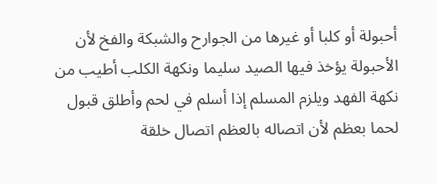أحبولة أو كلبا أو غيرها من الجوارح والشبكة والفخ لأن الأحبولة يؤخذ فيها الصيد سليما ونكهة الكلب أطيب من نكهة الفهد ويلزم المسلم إذا أسلم في لحم وأطلق قبول لحما بعظم لأن اتصاله بالعظم اتصال خلقة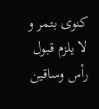كنوى بتمر و لا يلزم قبول رأس وساقين